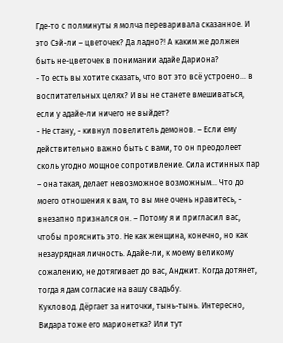Где-то с полминуты я молча переваривала сказанное. И это Сэй-ли – цветочек? Да ладно?! А каким же должен быть не-цветочек в понимании адайе Дариона?
- То есть вы хотите сказать, что вот это всё устроено… в воспитательных целях? И вы не станете вмешиваться, если у адайе-ли ничего не выйдет?
- Не стану, - кивнул повелитель демонов. – Если ему действительно важно быть с вами, то он преодолеет сколь угодно мощное сопротивление. Сила истинных пар – она такая, делает невозможное возможным… Что до моего отношения к вам, то вы мне очень нравитесь, - внезапно признался он. – Потому я и пригласил вас, чтобы прояснить это. Не как женщина, конечно, но как незаурядная личность. Адайе-ли, к моему великому сожалению, не дотягивает до вас, Анджит. Когда дотянет, тогда я дам согласие на вашу свадьбу.
Кукловод. Дёргает за ниточки, тынь-тынь. Интересно, Видара тоже его марионетка? Или тут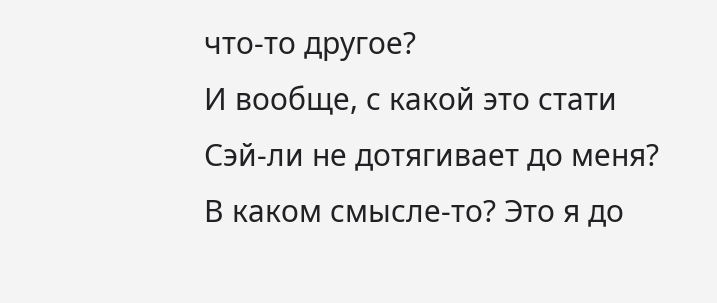что-то другое?
И вообще, с какой это стати Сэй-ли не дотягивает до меня? В каком смысле-то? Это я до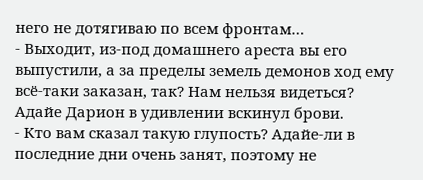него не дотягиваю по всем фронтам…
- Выходит, из-под домашнего ареста вы его выпустили, а за пределы земель демонов ход ему всё-таки заказан, так? Нам нельзя видеться?
Адайе Дарион в удивлении вскинул брови.
- Кто вам сказал такую глупость? Адайе-ли в последние дни очень занят, поэтому не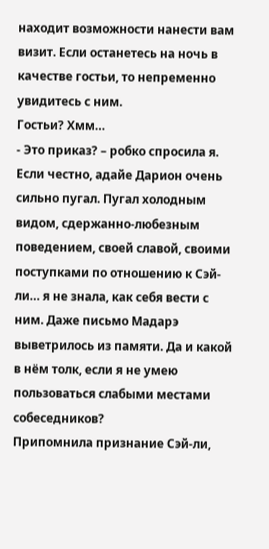находит возможности нанести вам визит. Если останетесь на ночь в качестве гостьи, то непременно увидитесь с ним.
Гостьи? Хмм…
- Это приказ? – робко спросила я.
Если честно, адайе Дарион очень сильно пугал. Пугал холодным видом, сдержанно-любезным поведением, своей славой, своими поступками по отношению к Сэй-ли… я не знала, как себя вести с ним. Даже письмо Мадарэ выветрилось из памяти. Да и какой в нём толк, если я не умею пользоваться слабыми местами собеседников?
Припомнила признание Сэй-ли,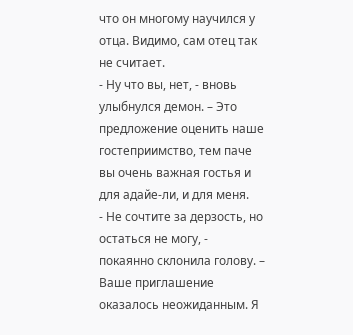что он многому научился у отца. Видимо, сам отец так не считает.
- Ну что вы, нет, - вновь улыбнулся демон. – Это предложение оценить наше гостеприимство, тем паче вы очень важная гостья и для адайе-ли, и для меня.
- Не сочтите за дерзость, но остаться не могу, - покаянно склонила голову. – Ваше приглашение оказалось неожиданным. Я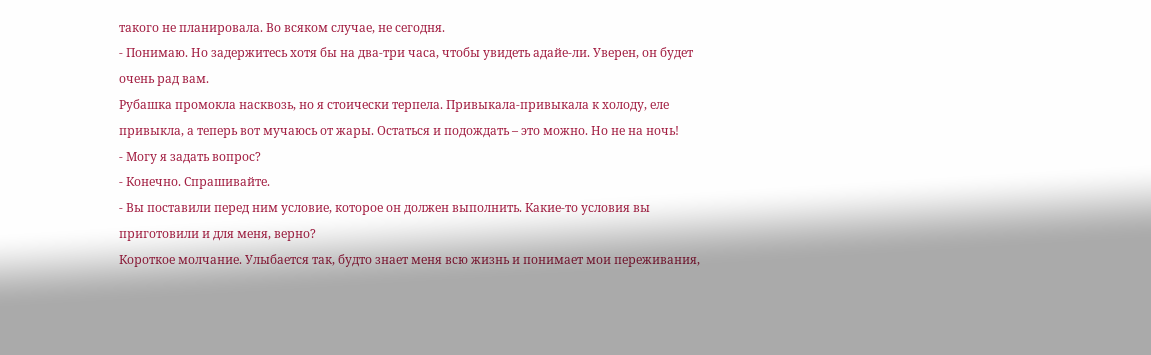такого не планировала. Во всяком случае, не сегодня.
- Понимаю. Но задержитесь хотя бы на два-три часа, чтобы увидеть адайе-ли. Уверен, он будет очень рад вам.
Рубашка промокла насквозь, но я стоически терпела. Привыкала-привыкала к холоду, еле привыкла, а теперь вот мучаюсь от жары. Остаться и подождать – это можно. Но не на ночь!
- Могу я задать вопрос?
- Конечно. Спрашивайте.
- Вы поставили перед ним условие, которое он должен выполнить. Какие-то условия вы приготовили и для меня, верно?
Короткое молчание. Улыбается так, будто знает меня всю жизнь и понимает мои переживания,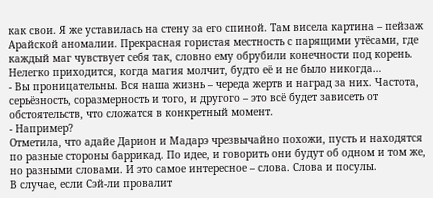как свои. Я же уставилась на стену за его спиной. Там висела картина – пейзаж Арайской аномалии. Прекрасная гористая местность с парящими утёсами, где каждый маг чувствует себя так, словно ему обрубили конечности под корень. Нелегко приходится, когда магия молчит, будто её и не было никогда…
- Вы проницательны. Вся наша жизнь – череда жертв и наград за них. Частота, серьёзность, соразмерность и того, и другого – это всё будет зависеть от обстоятельств, что сложатся в конкретный момент.
- Например?
Отметила, что адайе Дарион и Мадарэ чрезвычайно похожи, пусть и находятся по разные стороны баррикад. По идее, и говорить они будут об одном и том же, но разными словами. И это самое интересное – слова. Слова и посулы.
В случае, если Сэй-ли провалит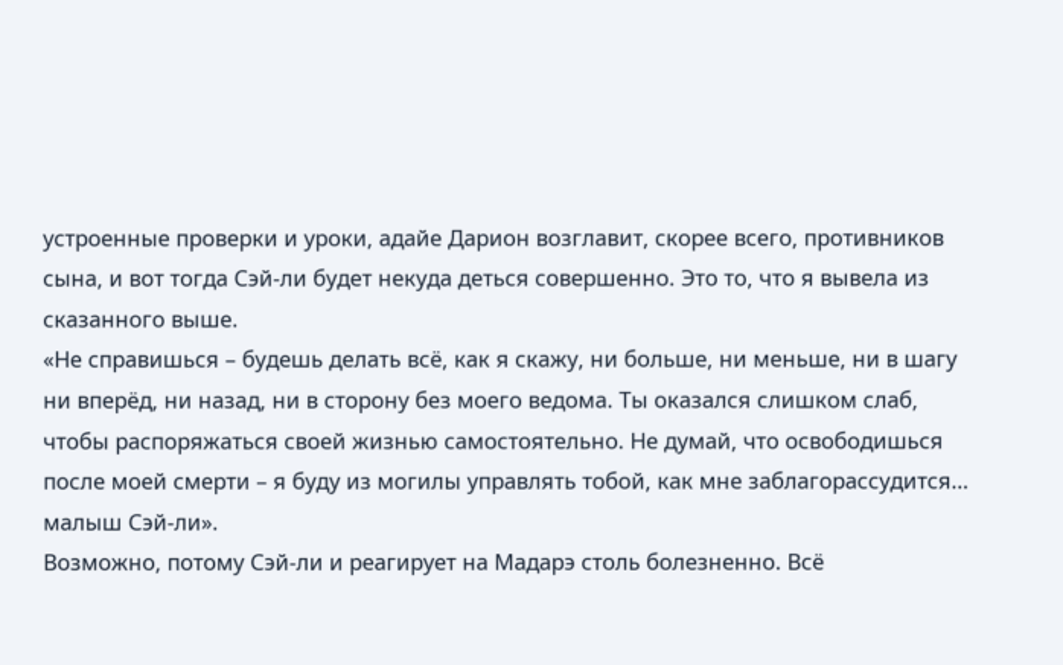устроенные проверки и уроки, адайе Дарион возглавит, скорее всего, противников сына, и вот тогда Сэй-ли будет некуда деться совершенно. Это то, что я вывела из сказанного выше.
«Не справишься – будешь делать всё, как я скажу, ни больше, ни меньше, ни в шагу ни вперёд, ни назад, ни в сторону без моего ведома. Ты оказался слишком слаб, чтобы распоряжаться своей жизнью самостоятельно. Не думай, что освободишься после моей смерти – я буду из могилы управлять тобой, как мне заблагорассудится… малыш Сэй-ли».
Возможно, потому Сэй-ли и реагирует на Мадарэ столь болезненно. Всё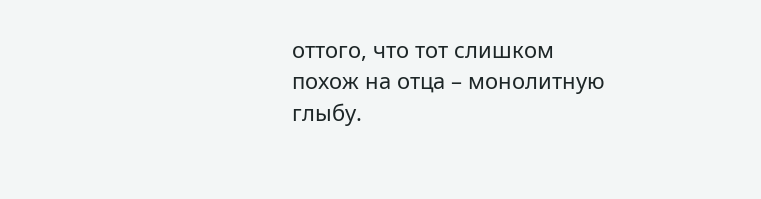оттого, что тот слишком похож на отца – монолитную глыбу.